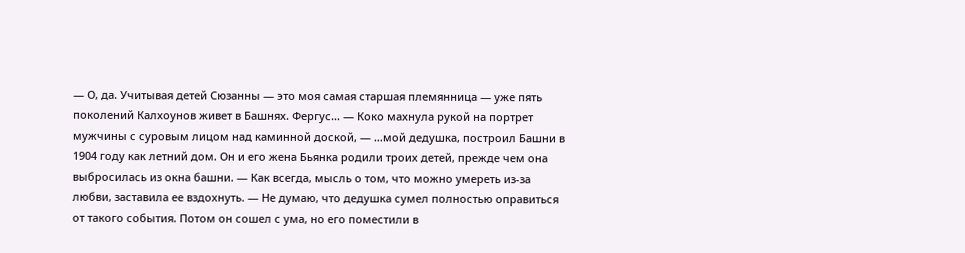— О, да. Учитывая детей Сюзанны — это моя самая старшая племянница — уже пять поколений Калхоунов живет в Башнях. Фергус… — Коко махнула рукой на портрет мужчины с суровым лицом над каминной доской, — …мой дедушка, построил Башни в 1904 году как летний дом. Он и его жена Бьянка родили троих детей, прежде чем она выбросилась из окна башни. — Как всегда, мысль о том, что можно умереть из-за любви, заставила ее вздохнуть. — Не думаю, что дедушка сумел полностью оправиться от такого события. Потом он сошел с ума, но его поместили в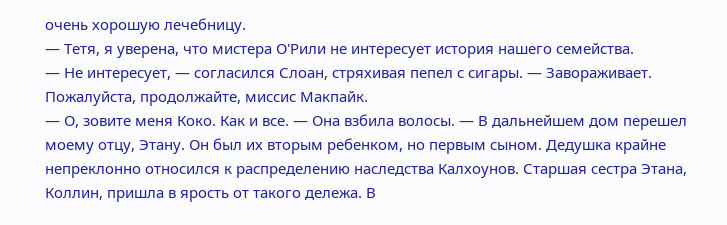очень хорошую лечебницу.
— Тетя, я уверена, что мистера О'Рили не интересует история нашего семейства.
— Не интересует, — согласился Слоан, стряхивая пепел с сигары. — Завораживает. Пожалуйста, продолжайте, миссис Макпайк.
— О, зовите меня Коко. Как и все. — Она взбила волосы. — В дальнейшем дом перешел моему отцу, Этану. Он был их вторым ребенком, но первым сыном. Дедушка крайне непреклонно относился к распределению наследства Калхоунов. Старшая сестра Этана, Коллин, пришла в ярость от такого дележа. В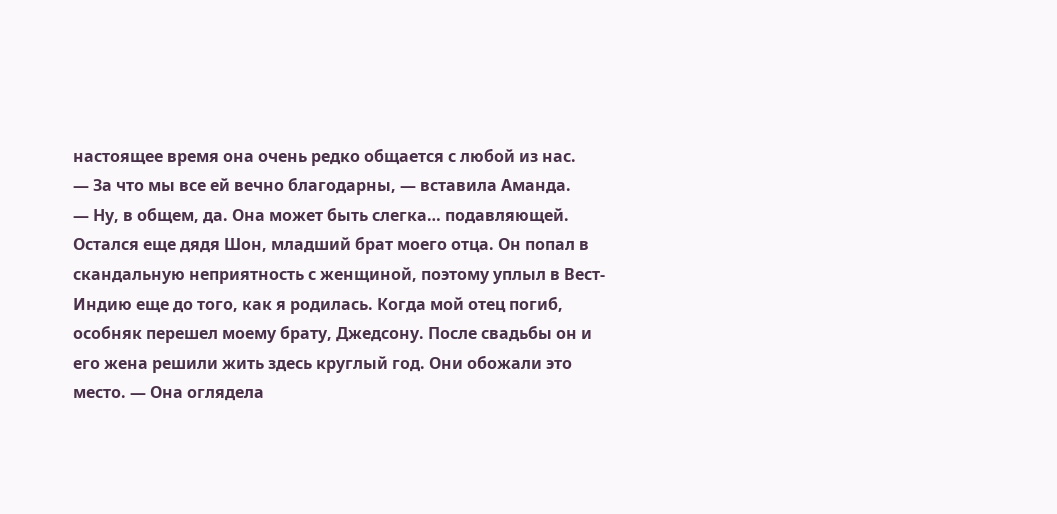настоящее время она очень редко общается с любой из нас.
— За что мы все ей вечно благодарны, — вставила Аманда.
— Ну, в общем, да. Она может быть слегка… подавляющей. Остался еще дядя Шон, младший брат моего отца. Он попал в скандальную неприятность с женщиной, поэтому уплыл в Вест-Индию еще до того, как я родилась. Когда мой отец погиб, особняк перешел моему брату, Джедсону. После свадьбы он и его жена решили жить здесь круглый год. Они обожали это место. — Она оглядела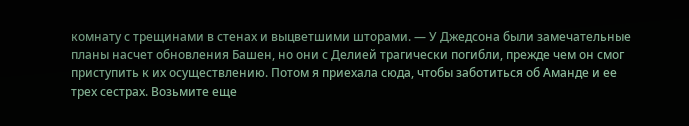комнату с трещинами в стенах и выцветшими шторами. — У Джедсона были замечательные планы насчет обновления Башен, но они с Делией трагически погибли, прежде чем он смог приступить к их осуществлению. Потом я приехала сюда, чтобы заботиться об Аманде и ее трех сестрах. Возьмите еще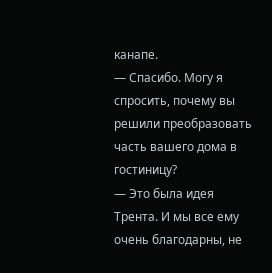канапе.
— Спасибо. Могу я спросить, почему вы решили преобразовать часть вашего дома в гостиницу?
— Это была идея Трента. И мы все ему очень благодарны, не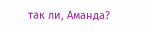так ли, Аманда?